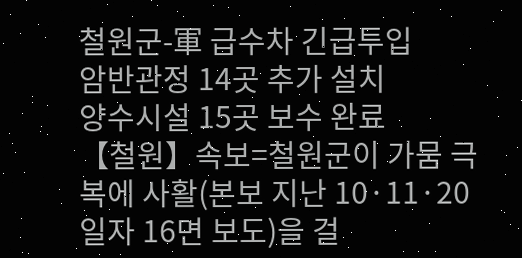철원군-軍 급수차 긴급투입
암반관정 14곳 추가 설치
양수시설 15곳 보수 완료
【철원】속보=철원군이 가뭄 극복에 사활(본보 지난 10·11·20일자 16면 보도)을 걸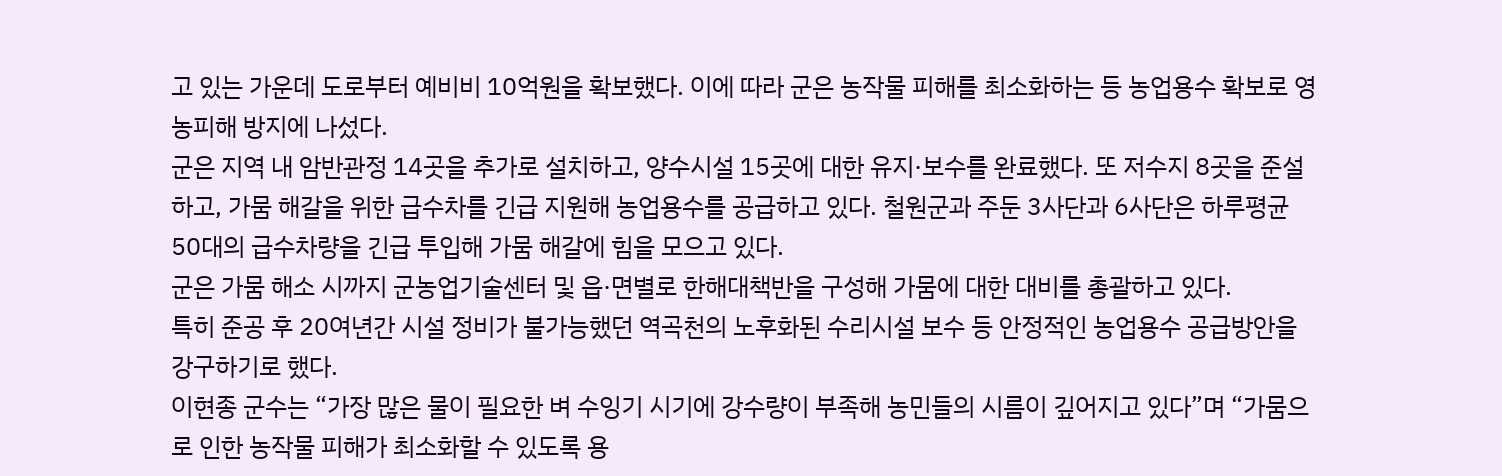고 있는 가운데 도로부터 예비비 10억원을 확보했다. 이에 따라 군은 농작물 피해를 최소화하는 등 농업용수 확보로 영농피해 방지에 나섰다.
군은 지역 내 암반관정 14곳을 추가로 설치하고, 양수시설 15곳에 대한 유지·보수를 완료했다. 또 저수지 8곳을 준설하고, 가뭄 해갈을 위한 급수차를 긴급 지원해 농업용수를 공급하고 있다. 철원군과 주둔 3사단과 6사단은 하루평균 50대의 급수차량을 긴급 투입해 가뭄 해갈에 힘을 모으고 있다.
군은 가뭄 해소 시까지 군농업기술센터 및 읍·면별로 한해대책반을 구성해 가뭄에 대한 대비를 총괄하고 있다.
특히 준공 후 20여년간 시설 정비가 불가능했던 역곡천의 노후화된 수리시설 보수 등 안정적인 농업용수 공급방안을 강구하기로 했다.
이현종 군수는 “가장 많은 물이 필요한 벼 수잉기 시기에 강수량이 부족해 농민들의 시름이 깊어지고 있다”며 “가뭄으로 인한 농작물 피해가 최소화할 수 있도록 용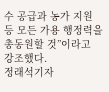수 공급과 농가 지원 등 모든 가용 행정력을 총동원할 것”이라고 강조했다.
정래석기자